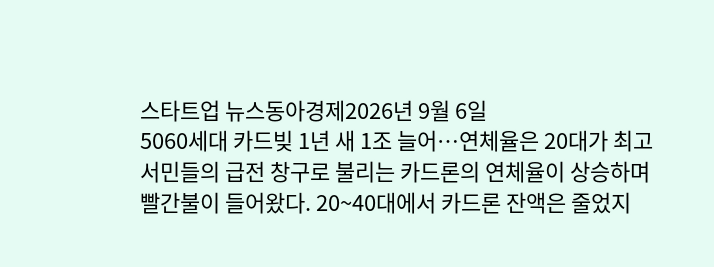스타트업 뉴스동아경제2026년 9월 6일
5060세대 카드빚 1년 새 1조 늘어…연체율은 20대가 최고
서민들의 급전 창구로 불리는 카드론의 연체율이 상승하며 빨간불이 들어왔다. 20~40대에서 카드론 잔액은 줄었지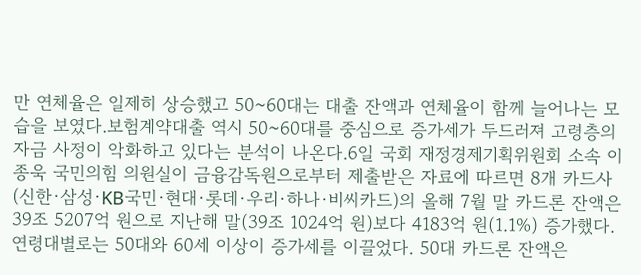만 연체율은 일제히 상승했고 50~60대는 대출 잔액과 연체율이 함께 늘어나는 모습을 보였다.보험계약대출 역시 50~60대를 중심으로 증가세가 두드러져 고령층의 자금 사정이 악화하고 있다는 분석이 나온다.6일 국회 재정경제기획위원회 소속 이종욱 국민의힘 의원실이 금융감독원으로부터 제출받은 자료에 따르면 8개 카드사(신한·삼성·KB국민·현대·롯데·우리·하나·비씨카드)의 올해 7월 말 카드론 잔액은 39조 5207억 원으로 지난해 말(39조 1024억 원)보다 4183억 원(1.1%) 증가했다.연령대별로는 50대와 60세 이상이 증가세를 이끌었다. 50대 카드론 잔액은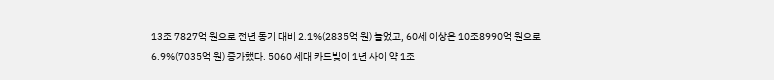13조 7827억 원으로 전년 동기 대비 2.1%(2835억 원) 늘었고, 60세 이상은 10조8990억 원으로 6.9%(7035억 원) 증가했다. 5060 세대 카드빚이 1년 사이 약 1조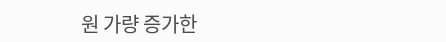원 가량 증가한